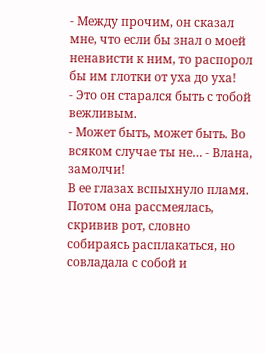- Между прочим, он сказал мне, что если бы знал о моей ненависти к ним, то распорол бы им глотки от уха до уха!
- Это он старался быть с тобой вежливым.
- Может быть, может быть. Во всяком случае ты не… - Влана, замолчи!
В ее глазах вспыхнуло пламя. Потом она рассмеялась, скривив рот, словно собираясь расплакаться, но совладала с собой и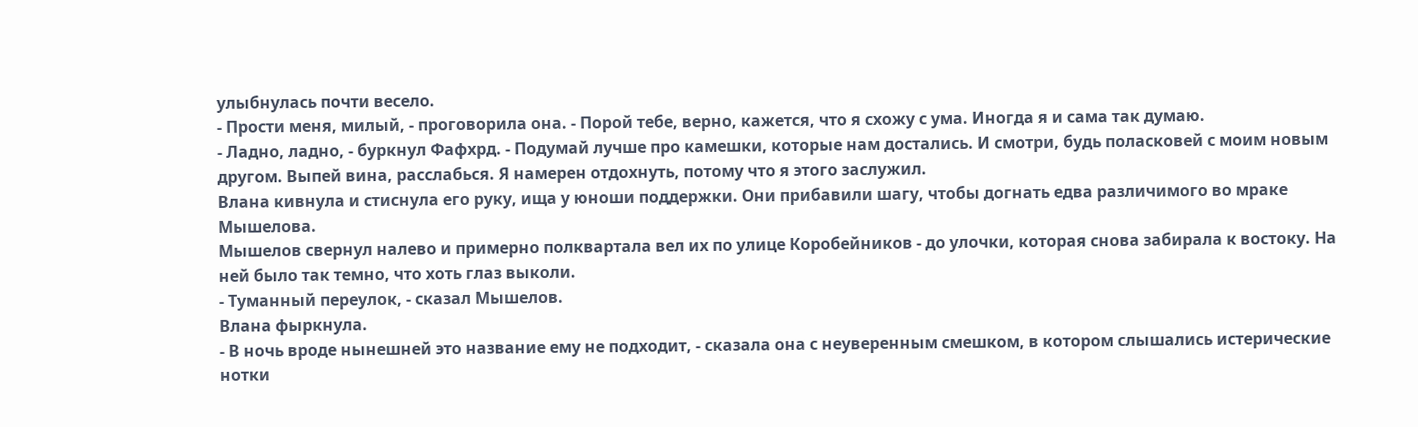улыбнулась почти весело.
- Прости меня, милый, - проговорила она. - Порой тебе, верно, кажется, что я схожу с ума. Иногда я и сама так думаю.
- Ладно, ладно, - буркнул Фафхрд. - Подумай лучше про камешки, которые нам достались. И смотри, будь поласковей с моим новым другом. Выпей вина, расслабься. Я намерен отдохнуть, потому что я этого заслужил.
Влана кивнула и стиснула его руку, ища у юноши поддержки. Они прибавили шагу, чтобы догнать едва различимого во мраке Мышелова.
Мышелов свернул налево и примерно полквартала вел их по улице Коробейников - до улочки, которая снова забирала к востоку. На ней было так темно, что хоть глаз выколи.
- Туманный переулок, - сказал Мышелов.
Влана фыркнула.
- В ночь вроде нынешней это название ему не подходит, - сказала она с неуверенным смешком, в котором слышались истерические нотки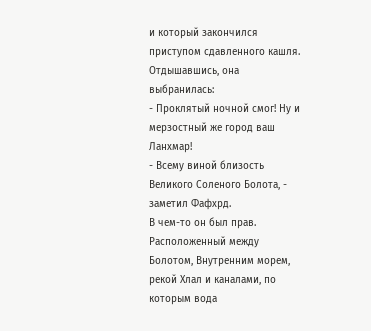и который закончился приступом сдавленного кашля.
Отдышавшись, она выбранилась:
- Проклятый ночной смог! Ну и мерзостный же город ваш Ланхмар!
- Всему виной близость Великого Соленого Болота, - заметил Фафхрд.
В чем-то он был прав. Расположенный между Болотом, Внутренним морем, рекой Хлал и каналами, по которым вода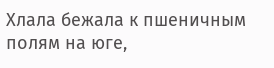Хлала бежала к пшеничным полям на юге,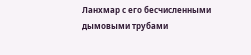Ланхмар с его бесчисленными дымовыми трубами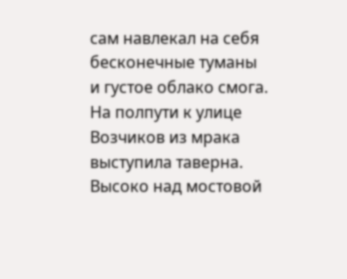сам навлекал на себя бесконечные туманы и густое облако смога.
На полпути к улице Возчиков из мрака выступила таверна. Высоко над мостовой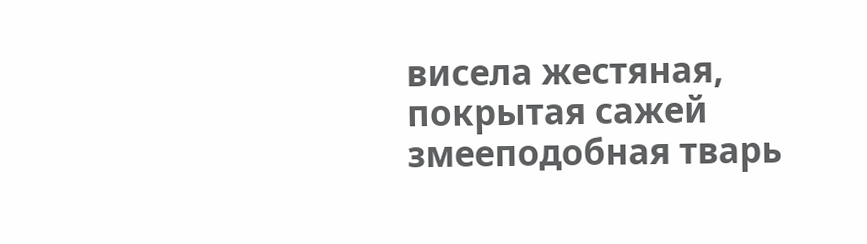висела жестяная, покрытая сажей змееподобная тварь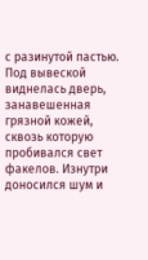с разинутой пастью. Под вывеской виднелась дверь, занавешенная грязной кожей, сквозь которую пробивался свет факелов. Изнутри доносился шум и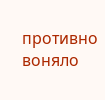противно воняло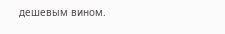дешевым вином.